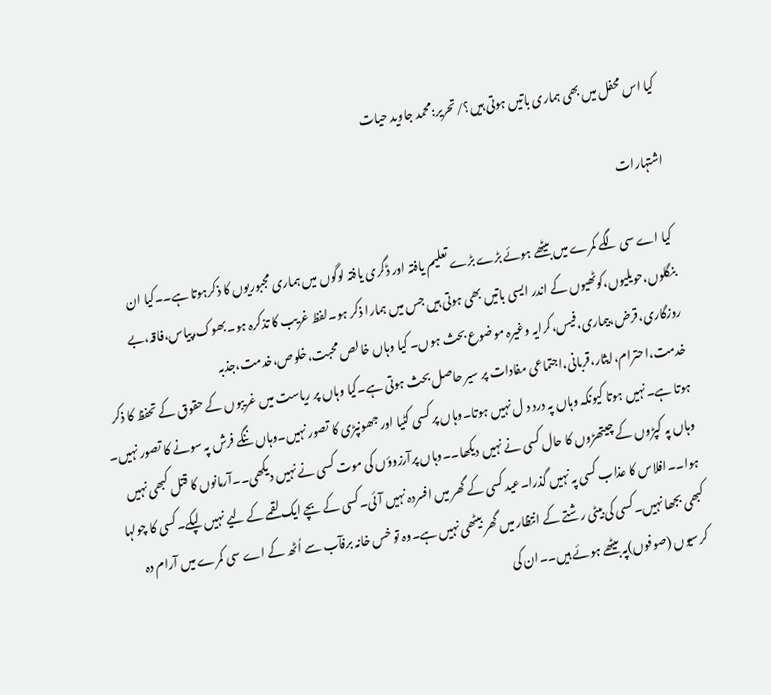کیا اس محفل میں بھی ہماری باتیں ہوتی ہیں؟/تحریر:محمد جاوید حیات

اشتہارات

کیا اے سی لگے کمرے میں بیٹھے ہوئے بڑے بڑے تعلیم یافتہ اور ڈگری یافتہ لوگوں میں ہماری مجبوریوں کا ذکرہوتا ہے۔۔کیا ان بنگلوں،حویلیوں،کوٹھیوں کے اندر ایسی باتیں بھی ہوتی ہیں جس میں ہمارا ذکر ہو۔لفظ غریب کا تذکرہ ہو۔بھوک،پیاس،فاقہ،بے روزگاری،قرض،بیماری،فیس،کرایہ وغیرہ موضوع بحث ہوں۔ کیا وہاں خالص محبت،خلوص،خدمت،جذبہ خدمت،احترام،ایثار،قربانی،اجتماعی مفادات پر سیر حاصل بحث ہوتی ہے۔کیا وہاں پر ریاست میں غریبوں کے حقوق کے تحفظ کا ذکر ہوتا ہے۔نہیں ہوتا کیونکہ وہاں پہ درد د ل نہیں ہوتا۔وہاں پر کسی کٹیا اور جھونپڑی کا تصور نہیں۔وہاں ننگے فرش پہ سونے کا تصور نہیں۔ وہاں پہ کپڑوں کے چیتھڑوں کا حال کسی نے نہیں دیکھا۔۔وہاں پرآرزوؤں کی موت کسی نے نہیں دیکھی۔۔آرمانوں کا قتل کبھی نہیں ہوا۔۔افلاس کا عذاب کسی پہ نہیں گذرا۔عید کسی کے گھر میں افسردہ نہیں آئی۔کسی کے بچے ایک لقمے کے لیے نہیں لپکے۔کسی کا چولہا کبھی بجھا نہیں۔کسی کی بیٹی رشتے کے انتظار میں گھر بیٹھی نہیں ہے۔وہ تو خس خانہ برفآب سے اُٹھ کے اے سی کمرے میں آرام دہ کرسیوں (صوفوں)پہ بیٹھے ہوئے ہیں۔۔ان کی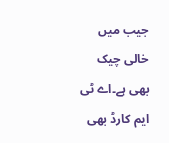جیب میں خالی چیک بھی ہے۔اے ٹی ایم کارڈ بھی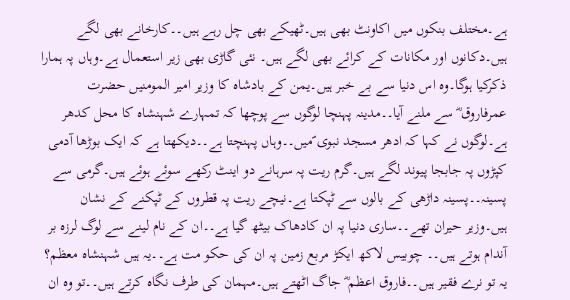ہے۔مختلف بنکوں میں اکاونٹ بھی ہیں۔ٹھیکے بھی چل رہے ہیں۔۔کارخانے بھی لگے ہیں۔دکانوں اور مکانات کے کرائے بھی لگے ہیں۔ نئی گاڑی بھی زیر استعمال ہے۔وہاں پہ ہمارا ذکرکیا ہوگا۔وہ اس دنیا سے بے خبر ہیں۔یمن کے بادشاہ کا وزیر امیر المومنیں حضرت عمرفاروق ؓ سے ملنے آیا۔۔مدینہ پہنچا لوگوں سے پوچھا کہ تمہارے شہنشاہ کا محل کدھر ہے۔لوگوں نے کہا کہ ادھر مسجد نبوی ؐمیں۔۔وہاں پہنچتا ہے۔۔دیکھتا ہے کہ ایک بوڑھا آدمی کپڑوں پہ جابجا پیوند لگے ہیں۔گرم ریت پہ سرہانے دو اینٹ رکھے سوئے ہوئے ہیں۔گرمی سے پسینہ۔۔پسینہ داڑھی کے بالوں سے ٹپکتا ہے۔نیچے ریت پہ قطروں کے ٹپکنے کے نشان ہیں۔وزیر حیران تھے۔۔ساری دنیا پہ ان کادھاک بیٹھ گیا ہے۔۔ان کے نام لینے سے لوگ لرزہ بر آندام ہوتے ہیں۔۔ چوبیس لاکھ ایکڑ مربع زمین پہ ان کی حکو مت ہے۔۔یہ ہیں شہنشاہ معظم؟ یہ تو نرے فقیر ہیں۔۔فاروق اعظم ؓ جاگ اٹھتے ہیں۔مہمان کی طرف نگاہ کرتے ہیں۔۔تو وہ ان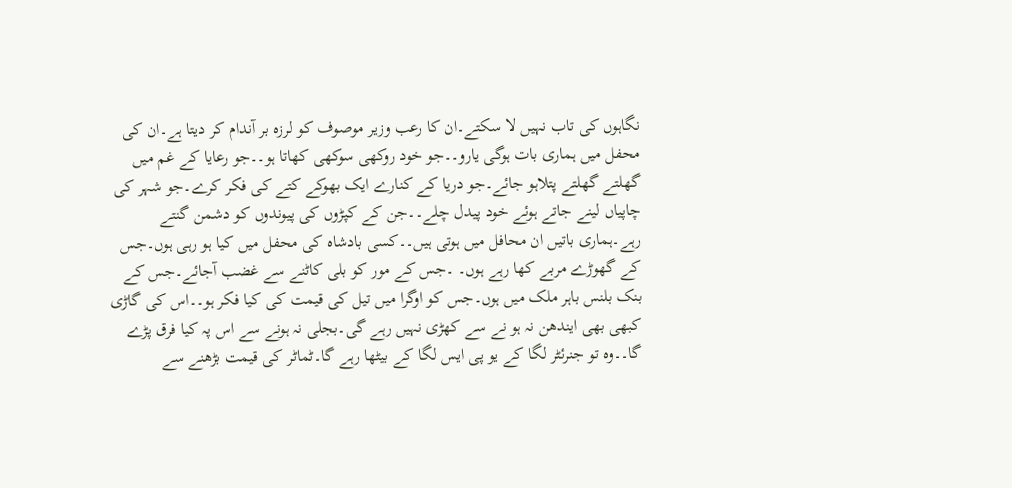نگاہوں کی تاب نہیں لا سکتے۔ان کا رعب وزیر موصوف کو لرزہ بر آندام کر دیتا ہے۔ان کی محفل میں ہماری بات ہوگی یارو۔۔جو خود روکھی سوکھی کھاتا ہو۔۔جو رعایا کے غم میں گھلتے گھلتے پتلاہو جائے۔جو دریا کے کنارے ایک بھوکے کتے کی فکر کرے۔جو شہر کی چاپیاں لینے جاتے ہوئے خود پیدل چلے۔۔جن کے کپڑوں کی پیوندوں کو دشمن گنتے رہے۔ہماری باتیں ان محافل میں ہوتی ہیں۔۔کسی بادشاہ کی محفل میں کیا ہو رہی ہوں۔جس کے گھوڑے مربے کھا رہے ہوں۔ ۔جس کے مور کو بلی کاٹنے سے غضب آجائے۔جس کے بنک بلنس باہر ملک میں ہوں۔جس کو اوگرا میں تیل کی قیمت کی کیا فکر ہو۔۔اس کی گاڑی کبھی بھی ایندھن نہ ہو نے سے کھڑی نہیں رہے گی۔بجلی نہ ہونے سے اس پہ کیا فرق پڑے گا۔۔وہ تو جنرئٹر لگا کے یو پی ایس لگا کے بیٹھا رہے گا۔ٹماٹر کی قیمت بڑھنے سے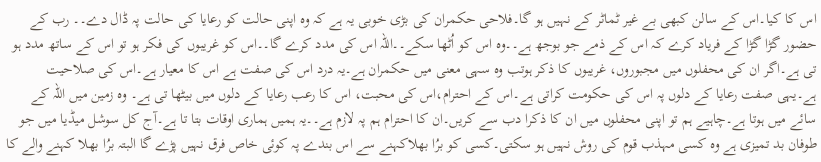اس کا کیا۔اس کے سالن کبھی بے غیر ٹماٹر کے نہیں ہو گا۔فلاحی حکمران کی بڑی خوبی یہ ہے کہ وہ اپنی حالت کو رعایا کی حالت پہ ڈال دے۔۔ رب کے حضور گڑا گڑا کے فریاد کرے کہ اس کے ذمے جو بوجھ ہے۔۔وہ اس کو اُٹھا سکے۔۔اللہ اس کی مدد کرے گا۔۔اس کو غریبوں کی فکر ہو تو اس کے ساتھ مدد ہو تی ہے۔اگر ان کی محفلوں میں مجبوروں، غریبوں کا ذکر ہوتب وہ سہی معنی میں حکمران ہے۔یہ درد اس کی صفت ہے اس کا معیار ہے۔اس کی صلاحیت ہے۔یہی صفت رعایا کے دلوں پہ اس کی حکومت کراتی ہے۔اس کے احترام،اس کی محبت، اس کا رعب رعایا کے دلوں میں بیٹھا تی ہے۔ وہ زمین میں اللہ کے سائے میں ہوتا ہے۔چاہیے ہم تو اپنی محفلوں میں ان کا ذکرا دب سے کریں۔ان کا احترام ہم پہ لازم ہے۔۔یہ ہمیں ہماری اوقات بتا تا ہے۔آج کل سوشل میڈیا میں جو طوفان بد تمیزی ہے وہ کسی مہذب قوم کی روش نہیں ہو سکتی۔کسی کو برُا بھلاکہنے سے اس بندے پہ کوئی خاص فرق نہیں پڑے گا البتہ برُا بھلا کہنے والے کا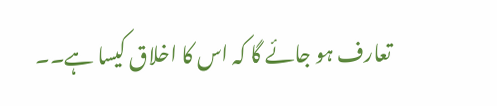تعارف ہو جائے گا کہ اس کا اخلاق کیسا ہے۔۔